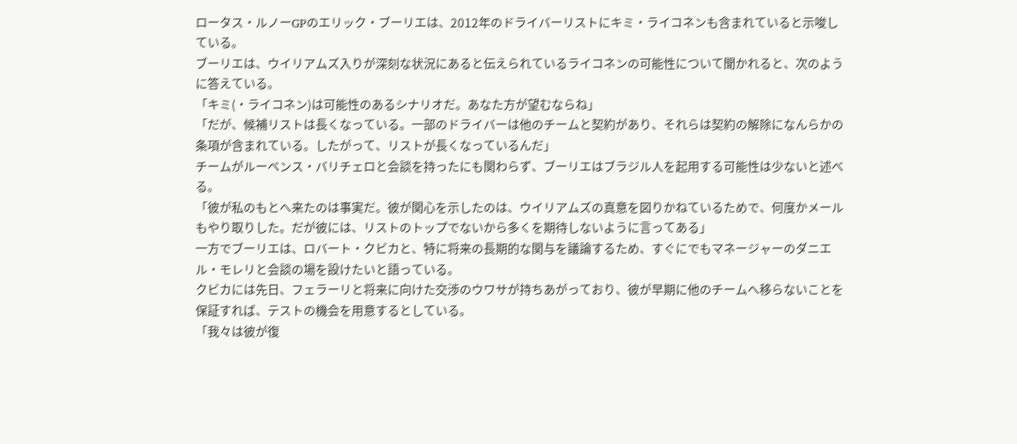ロータス・ルノーGPのエリック・ブーリエは、2012年のドライバーリストにキミ・ライコネンも含まれていると示唆している。
ブーリエは、ウイリアムズ入りが深刻な状況にあると伝えられているライコネンの可能性について聞かれると、次のように答えている。
「キミ(・ライコネン)は可能性のあるシナリオだ。あなた方が望むならね」
「だが、候補リストは長くなっている。一部のドライバーは他のチームと契約があり、それらは契約の解除になんらかの条項が含まれている。したがって、リストが長くなっているんだ」
チームがルーベンス・バリチェロと会談を持ったにも関わらず、ブーリエはブラジル人を起用する可能性は少ないと述べる。
「彼が私のもとへ来たのは事実だ。彼が関心を示したのは、ウイリアムズの真意を図りかねているためで、何度かメールもやり取りした。だが彼には、リストのトップでないから多くを期待しないように言ってある」
一方でブーリエは、ロバート・クビカと、特に将来の長期的な関与を議論するため、すぐにでもマネージャーのダニエル・モレリと会談の場を設けたいと語っている。
クビカには先日、フェラーリと将来に向けた交渉のウワサが持ちあがっており、彼が早期に他のチームへ移らないことを保証すれば、テストの機会を用意するとしている。
「我々は彼が復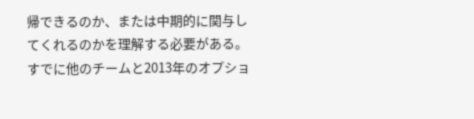帰できるのか、または中期的に関与してくれるのかを理解する必要がある。すでに他のチームと2013年のオプショ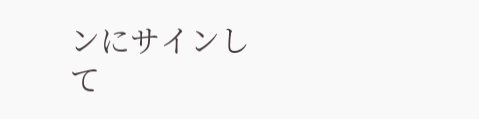ンにサインして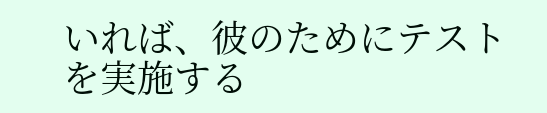いれば、彼のためにテストを実施する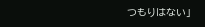つもりはない」